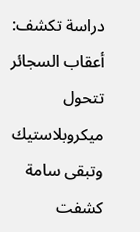دراسة تكشف: أعقاب السجائر تتحول ميكروبلاستيك وتبقى سامة
كشفت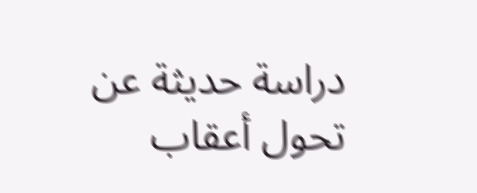دراسة حديثة عن تحول أعقاب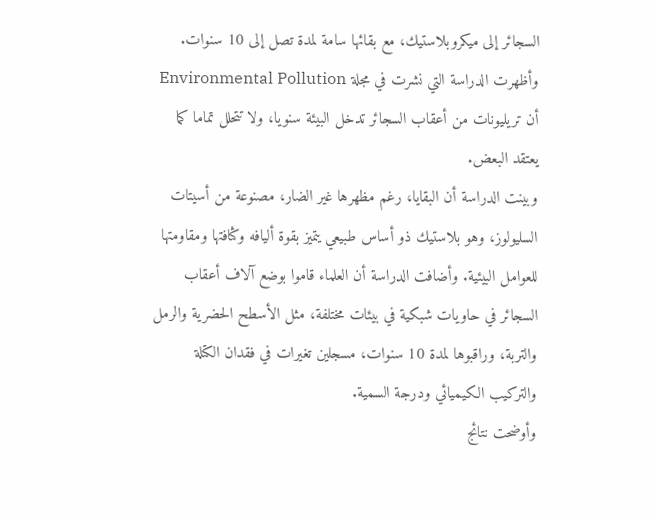السجائر إلى ميكروبلاستيك، مع بقائها سامة لمدة تصل إلى 10 سنوات. وأظهرت الدراسة التي نشرت في مجلة Environmental Pollution أن تريليونات من أعقاب السجائر تدخل البيئة سنويا، ولا تتحلل تماما كما يعتقد البعض.
وبينت الدراسة أن البقايا، رغم مظهرها غير الضار، مصنوعة من أسيتات السليولوز، وهو بلاستيك ذو أساس طبيعي يتميز بقوة أليافه وكثافتها ومقاومتها للعوامل البيئية. وأضافت الدراسة أن العلماء قاموا بوضع آلاف أعقاب السجائر في حاويات شبكية في بيئات مختلفة، مثل الأسطح الحضرية والرمل والتربة، وراقبوها لمدة 10 سنوات، مسجلين تغيرات في فقدان الكتلة والتركيب الكيميائي ودرجة السمية.
وأوضحت نتائج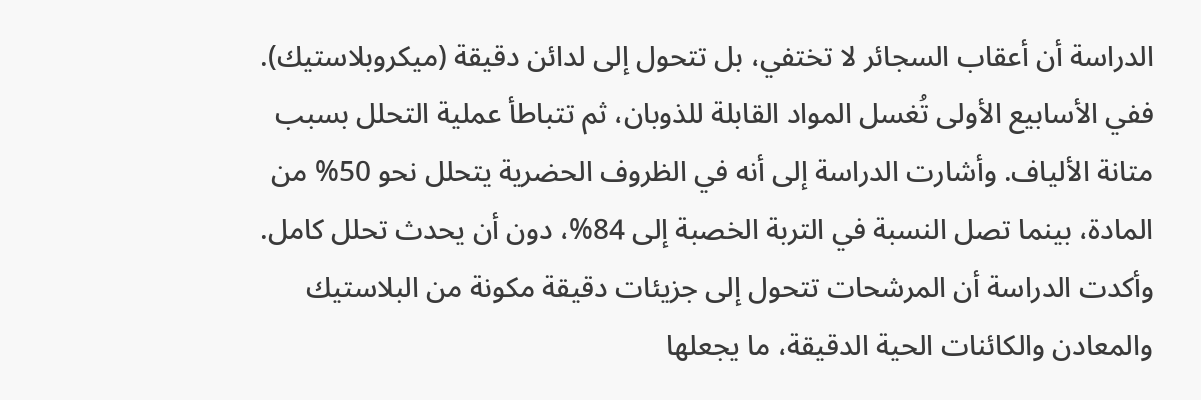الدراسة أن أعقاب السجائر لا تختفي، بل تتحول إلى لدائن دقيقة (ميكروبلاستيك). ففي الأسابيع الأولى تُغسل المواد القابلة للذوبان، ثم تتباطأ عملية التحلل بسبب متانة الألياف. وأشارت الدراسة إلى أنه في الظروف الحضرية يتحلل نحو 50% من المادة، بينما تصل النسبة في التربة الخصبة إلى 84%، دون أن يحدث تحلل كامل.
وأكدت الدراسة أن المرشحات تتحول إلى جزيئات دقيقة مكونة من البلاستيك والمعادن والكائنات الحية الدقيقة، ما يجعلها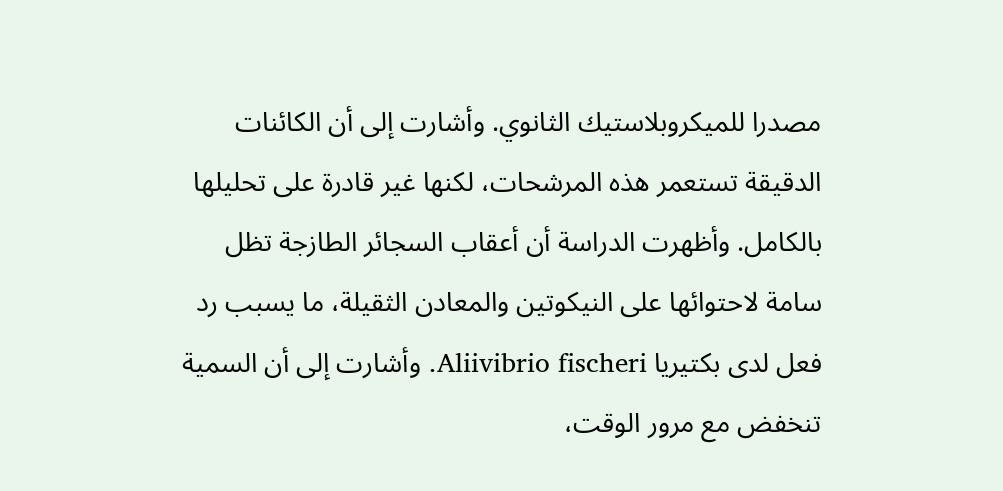مصدرا للميكروبلاستيك الثانوي. وأشارت إلى أن الكائنات الدقيقة تستعمر هذه المرشحات، لكنها غير قادرة على تحليلها بالكامل. وأظهرت الدراسة أن أعقاب السجائر الطازجة تظل سامة لاحتوائها على النيكوتين والمعادن الثقيلة، ما يسبب رد فعل لدى بكتيريا Aliivibrio fischeri. وأشارت إلى أن السمية تنخفض مع مرور الوقت،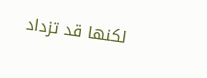لكنها قد تزداد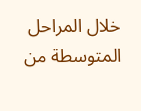خلال المراحل المتوسطة من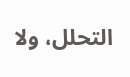التحلل، ولا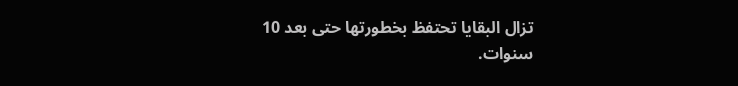تزال البقايا تحتفظ بخطورتها حتى بعد 10 سنوات.